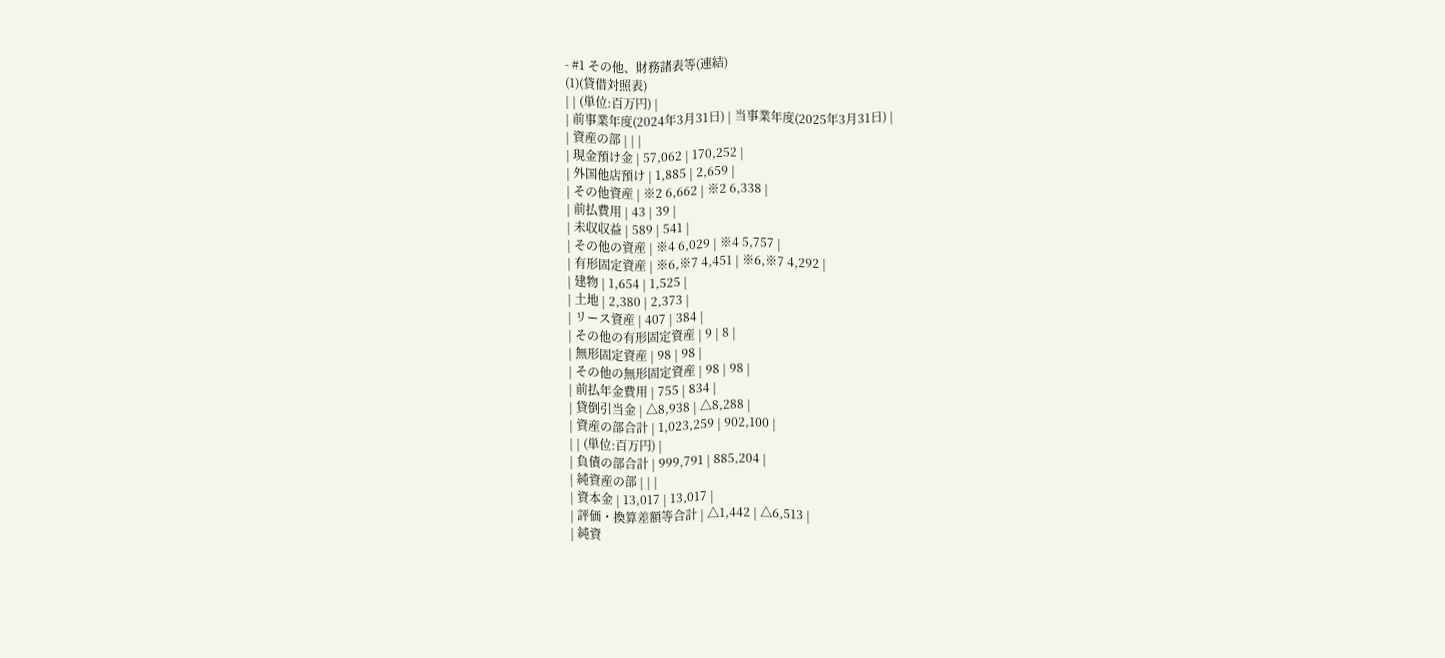- #1 その他、財務諸表等(連結)
(1)(貸借対照表)
| | (単位:百万円) |
| 前事業年度(2024年3月31日) | 当事業年度(2025年3月31日) |
| 資産の部 | | |
| 現金預け金 | 57,062 | 170,252 |
| 外国他店預け | 1,885 | 2,659 |
| その他資産 | ※2 6,662 | ※2 6,338 |
| 前払費用 | 43 | 39 |
| 未収収益 | 589 | 541 |
| その他の資産 | ※4 6,029 | ※4 5,757 |
| 有形固定資産 | ※6,※7 4,451 | ※6,※7 4,292 |
| 建物 | 1,654 | 1,525 |
| 土地 | 2,380 | 2,373 |
| リース資産 | 407 | 384 |
| その他の有形固定資産 | 9 | 8 |
| 無形固定資産 | 98 | 98 |
| その他の無形固定資産 | 98 | 98 |
| 前払年金費用 | 755 | 834 |
| 貸倒引当金 | △8,938 | △8,288 |
| 資産の部合計 | 1,023,259 | 902,100 |
| | (単位:百万円) |
| 負債の部合計 | 999,791 | 885,204 |
| 純資産の部 | | |
| 資本金 | 13,017 | 13,017 |
| 評価・換算差額等合計 | △1,442 | △6,513 |
| 純資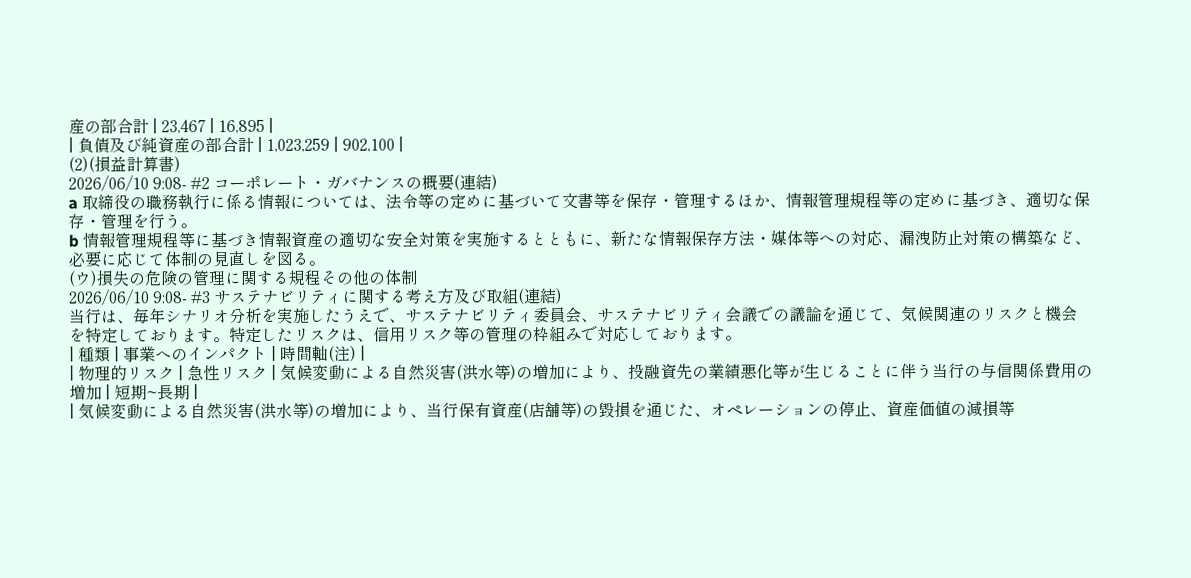産の部合計 | 23,467 | 16,895 |
| 負債及び純資産の部合計 | 1,023,259 | 902,100 |
(2)(損益計算書)
2026/06/10 9:08- #2 コーポレート・ガバナンスの概要(連結)
a 取締役の職務執行に係る情報については、法令等の定めに基づいて文書等を保存・管理するほか、情報管理規程等の定めに基づき、適切な保存・管理を行う。
b 情報管理規程等に基づき情報資産の適切な安全対策を実施するとともに、新たな情報保存方法・媒体等への対応、漏洩防止対策の構築など、必要に応じて体制の見直しを図る。
(ウ)損失の危険の管理に関する規程その他の体制
2026/06/10 9:08- #3 サステナビリティに関する考え方及び取組(連結)
当行は、毎年シナリオ分析を実施したうえで、サステナビリティ委員会、サステナビリティ会議での議論を通じて、気候関連のリスクと機会を特定しております。特定したリスクは、信用リスク等の管理の枠組みで対応しております。
| 種類 | 事業へのインパクト | 時間軸(注) |
| 物理的リスク | 急性リスク | 気候変動による自然災害(洪水等)の増加により、投融資先の業績悪化等が生じることに伴う当行の与信関係費用の増加 | 短期~長期 |
| 気候変動による自然災害(洪水等)の増加により、当行保有資産(店舗等)の毀損を通じた、オペレーションの停止、資産価値の減損等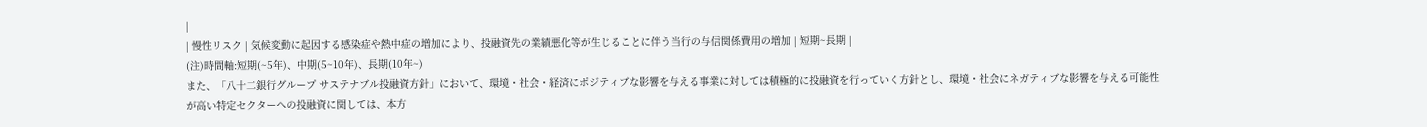|
| 慢性リスク | 気候変動に起因する感染症や熱中症の増加により、投融資先の業績悪化等が生じることに伴う当行の与信関係費用の増加 | 短期~長期 |
(注)時間軸:短期(~5年)、中期(5~10年)、長期(10年~)
また、「八十二銀行グループ サステナブル投融資方針」において、環境・社会・経済にポジティブな影響を与える事業に対しては積極的に投融資を行っていく方針とし、環境・社会にネガティブな影響を与える可能性が高い特定セクターへの投融資に関しては、本方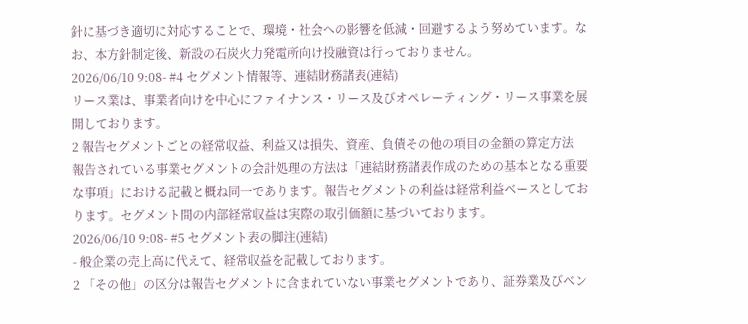針に基づき適切に対応することで、環境・社会への影響を低減・回避するよう努めています。なお、本方針制定後、新設の石炭火力発電所向け投融資は行っておりません。
2026/06/10 9:08- #4 セグメント情報等、連結財務諸表(連結)
リース業は、事業者向けを中心にファイナンス・リース及びオペレーティング・リース事業を展開しております。
2 報告セグメントごとの経常収益、利益又は損失、資産、負債その他の項目の金額の算定方法
報告されている事業セグメントの会計処理の方法は「連結財務諸表作成のための基本となる重要な事項」における記載と概ね同一であります。報告セグメントの利益は経常利益ベースとしております。セグメント間の内部経常収益は実際の取引価額に基づいております。
2026/06/10 9:08- #5 セグメント表の脚注(連結)
- 般企業の売上高に代えて、経常収益を記載しております。
2 「その他」の区分は報告セグメントに含まれていない事業セグメントであり、証券業及びベン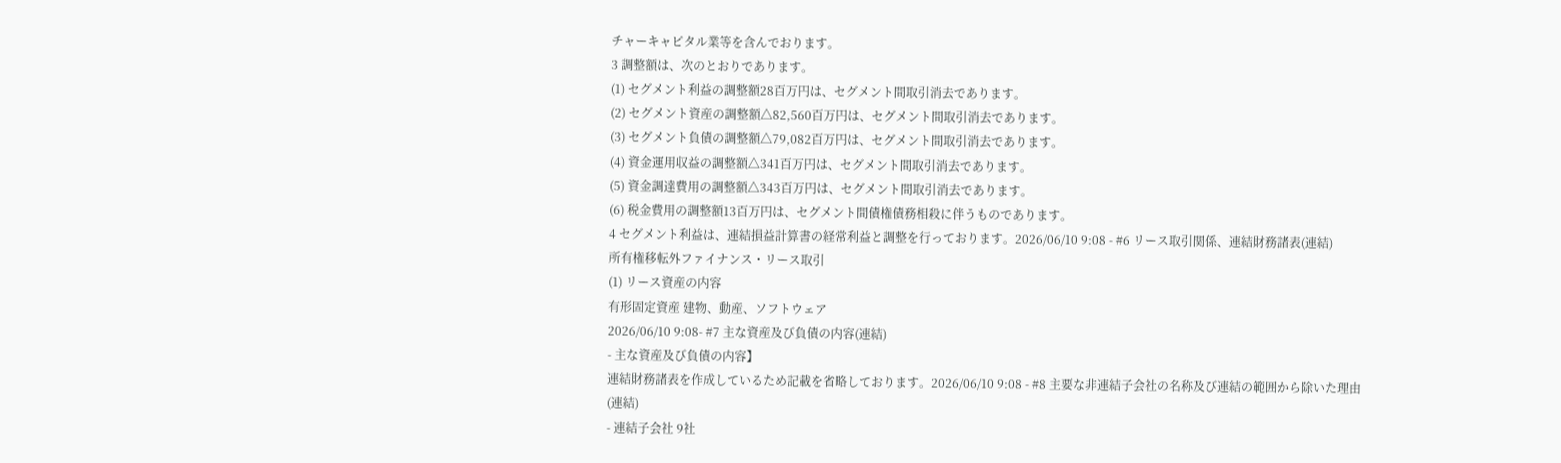チャーキャピタル業等を含んでおります。
3 調整額は、次のとおりであります。
(1) セグメント利益の調整額28百万円は、セグメント間取引消去であります。
(2) セグメント資産の調整額△82,560百万円は、セグメント間取引消去であります。
(3) セグメント負債の調整額△79,082百万円は、セグメント間取引消去であります。
(4) 資金運用収益の調整額△341百万円は、セグメント間取引消去であります。
(5) 資金調達費用の調整額△343百万円は、セグメント間取引消去であります。
(6) 税金費用の調整額13百万円は、セグメント間債権債務相殺に伴うものであります。
4 セグメント利益は、連結損益計算書の経常利益と調整を行っております。2026/06/10 9:08 - #6 リース取引関係、連結財務諸表(連結)
所有権移転外ファイナンス・リース取引
(1) リース資産の内容
有形固定資産 建物、動産、ソフトウェア
2026/06/10 9:08- #7 主な資産及び負債の内容(連結)
- 主な資産及び負債の内容】
連結財務諸表を作成しているため記載を省略しております。2026/06/10 9:08 - #8 主要な非連結子会社の名称及び連結の範囲から除いた理由(連結)
- 連結子会社 9社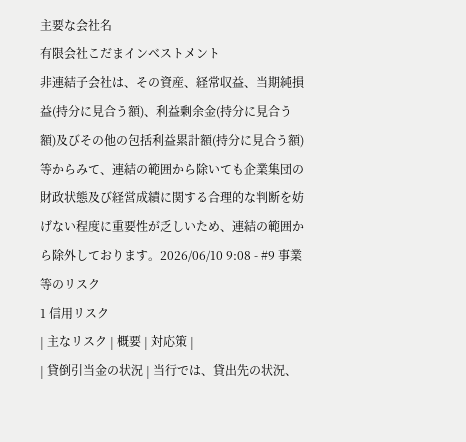主要な会社名
有限会社こだまインベストメント
非連結子会社は、その資産、経常収益、当期純損益(持分に見合う額)、利益剰余金(持分に見合う額)及びその他の包括利益累計額(持分に見合う額)等からみて、連結の範囲から除いても企業集団の財政状態及び経営成績に関する合理的な判断を妨げない程度に重要性が乏しいため、連結の範囲から除外しております。2026/06/10 9:08 - #9 事業等のリスク
1 信用リスク
| 主なリスク | 概要 | 対応策 |
| 貸倒引当金の状況 | 当行では、貸出先の状況、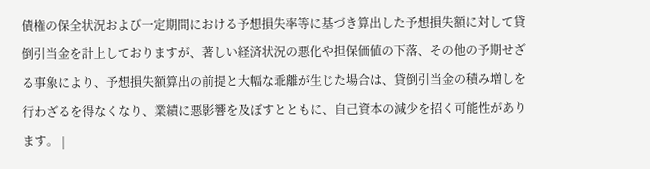債権の保全状況および一定期間における予想損失率等に基づき算出した予想損失額に対して貸倒引当金を計上しておりますが、著しい経済状況の悪化や担保価値の下落、その他の予期せざる事象により、予想損失額算出の前提と大幅な乖離が生じた場合は、貸倒引当金の積み増しを行わざるを得なくなり、業績に悪影響を及ぼすとともに、自己資本の減少を招く可能性があります。 |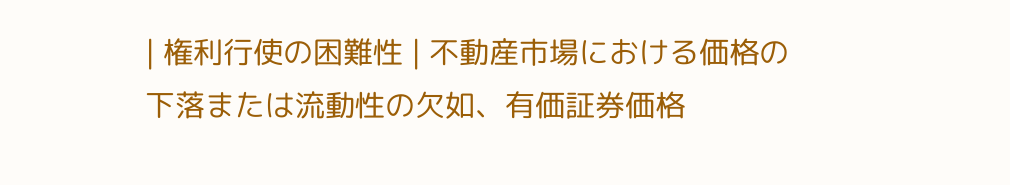| 権利行使の困難性 | 不動産市場における価格の下落または流動性の欠如、有価証券価格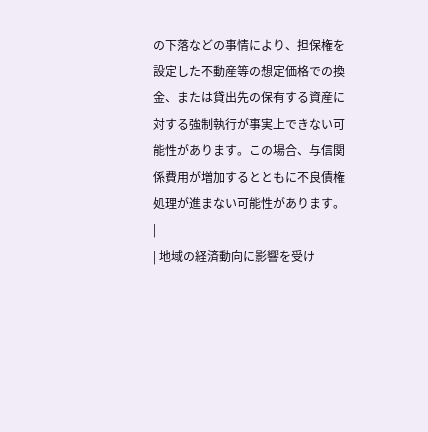の下落などの事情により、担保権を設定した不動産等の想定価格での換金、または貸出先の保有する資産に対する強制執行が事実上できない可能性があります。この場合、与信関係費用が増加するとともに不良債権処理が進まない可能性があります。 |
| 地域の経済動向に影響を受け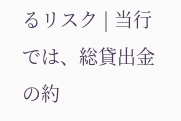るリスク | 当行では、総貸出金の約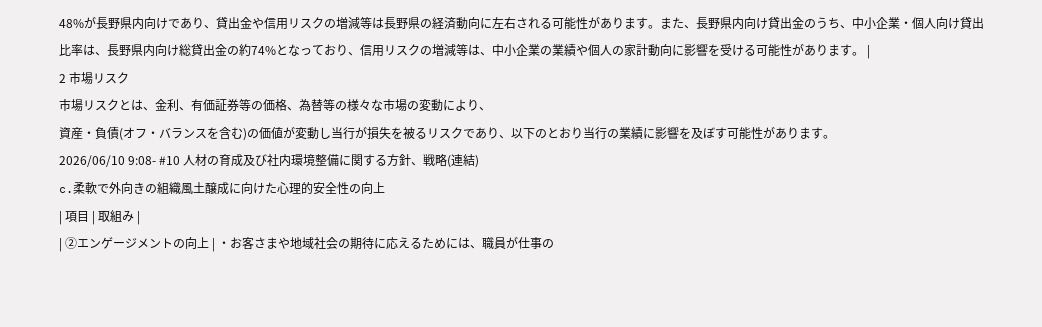48%が長野県内向けであり、貸出金や信用リスクの増減等は長野県の経済動向に左右される可能性があります。また、長野県内向け貸出金のうち、中小企業・個人向け貸出比率は、長野県内向け総貸出金の約74%となっており、信用リスクの増減等は、中小企業の業績や個人の家計動向に影響を受ける可能性があります。 |
2 市場リスク
市場リスクとは、金利、有価証券等の価格、為替等の様々な市場の変動により、
資産・負債(オフ・バランスを含む)の価値が変動し当行が損失を被るリスクであり、以下のとおり当行の業績に影響を及ぼす可能性があります。
2026/06/10 9:08- #10 人材の育成及び社内環境整備に関する方針、戦略(連結)
c.柔軟で外向きの組織風土醸成に向けた心理的安全性の向上
| 項目 | 取組み |
| ②エンゲージメントの向上 | ・お客さまや地域社会の期待に応えるためには、職員が仕事の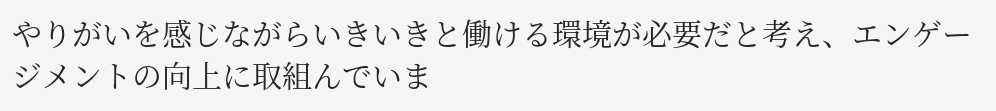やりがいを感じながらいきいきと働ける環境が必要だと考え、エンゲージメントの向上に取組んでいま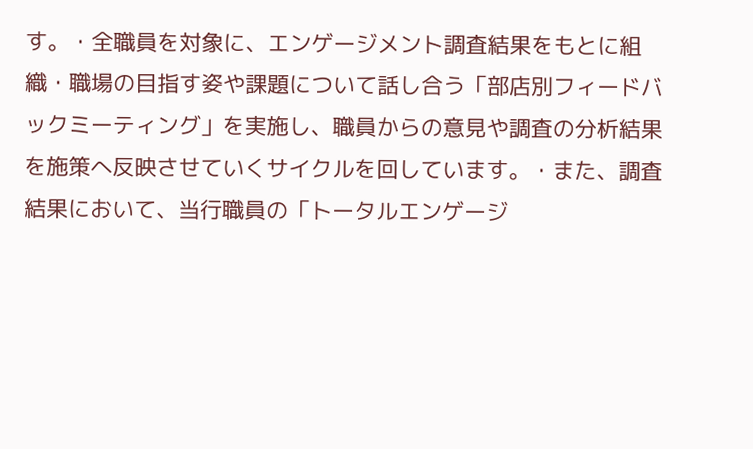す。・全職員を対象に、エンゲージメント調査結果をもとに組織・職場の目指す姿や課題について話し合う「部店別フィードバックミーティング」を実施し、職員からの意見や調査の分析結果を施策へ反映させていくサイクルを回しています。・また、調査結果において、当行職員の「トータルエンゲージ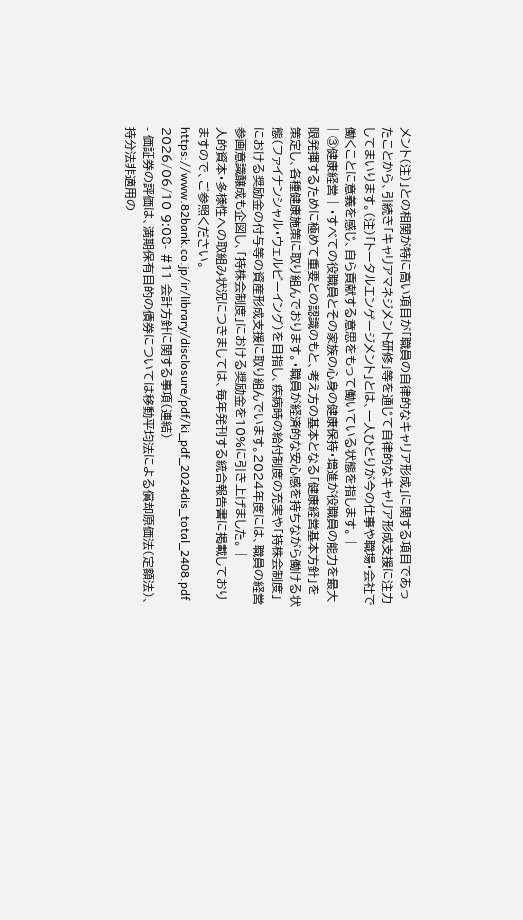メント(注)」との相関が特に高い項目が「職員の自律的なキャリア形成」に関する項目であったことから、引続き「キャリアマネジメント研修」等を通じて自律的なキャリア形成支援に注力してまいります。(注)「トータルエンゲージメント」とは、一人ひとりが今の仕事や職場・会社で働くことに意義を感じ、自ら貢献する意思をもって働いている状態を指します。 |
| ③健康経営 | ・すべての役職員とその家族の心身の健康保持・増進が役職員の能力を最大限発揮するために極めて重要との認識のもと、考え方の基本となる「健康経営基本方針」を策定し、各種健康施策に取り組んでおります。・職員が経済的な安心感を持ちながら働ける状態(ファイナンシャル・ウェルビーイング)を目指し、疾病時の給付制度の充実や「持株会制度」における奨励金の付与等の資産形成支援に取り組んでいます。2024年度には、職員の経営参画意識醸成も企図し、「持株会制度」における奨励金を10%に引き上げました。 |
人的資本・多様性への取組み状況につきましては、毎年発刊する統合報告書に掲載しておりますので、ご参照ください。
https://www.82bank.co.jp/ir/library/disclosure/pdf/ki_pdf_2024dis_total_2408.pdf
2026/06/10 9:08- #11 会計方針に関する事項(連結)
- 価証券の評価は、満期保有目的の債券については移動平均法による償却原価法(定額法)、持分法非適用の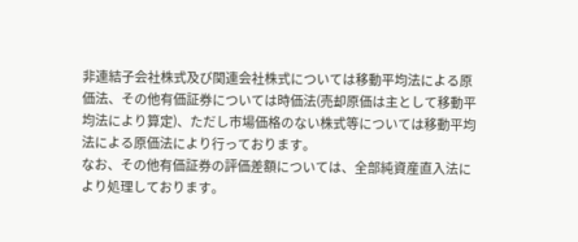非連結子会社株式及び関連会社株式については移動平均法による原価法、その他有価証券については時価法(売却原価は主として移動平均法により算定)、ただし市場価格のない株式等については移動平均法による原価法により行っております。
なお、その他有価証券の評価差額については、全部純資産直入法により処理しております。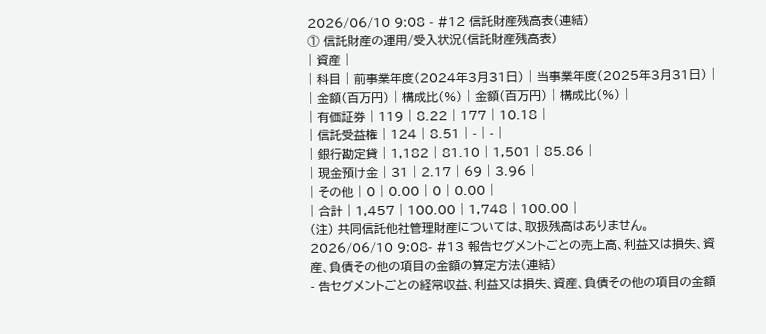2026/06/10 9:08 - #12 信託財産残高表(連結)
① 信託財産の運用/受入状況(信託財産残高表)
| 資産 |
| 科目 | 前事業年度(2024年3月31日) | 当事業年度(2025年3月31日) |
| 金額(百万円) | 構成比(%) | 金額(百万円) | 構成比(%) |
| 有価証券 | 119 | 8.22 | 177 | 10.18 |
| 信託受益権 | 124 | 8.51 | - | - |
| 銀行勘定貸 | 1,182 | 81.10 | 1,501 | 85.86 |
| 現金預け金 | 31 | 2.17 | 69 | 3.96 |
| その他 | 0 | 0.00 | 0 | 0.00 |
| 合計 | 1,457 | 100.00 | 1,748 | 100.00 |
(注) 共同信託他社管理財産については、取扱残高はありません。
2026/06/10 9:08- #13 報告セグメントごとの売上高、利益又は損失、資産、負債その他の項目の金額の算定方法(連結)
- 告セグメントごとの経常収益、利益又は損失、資産、負債その他の項目の金額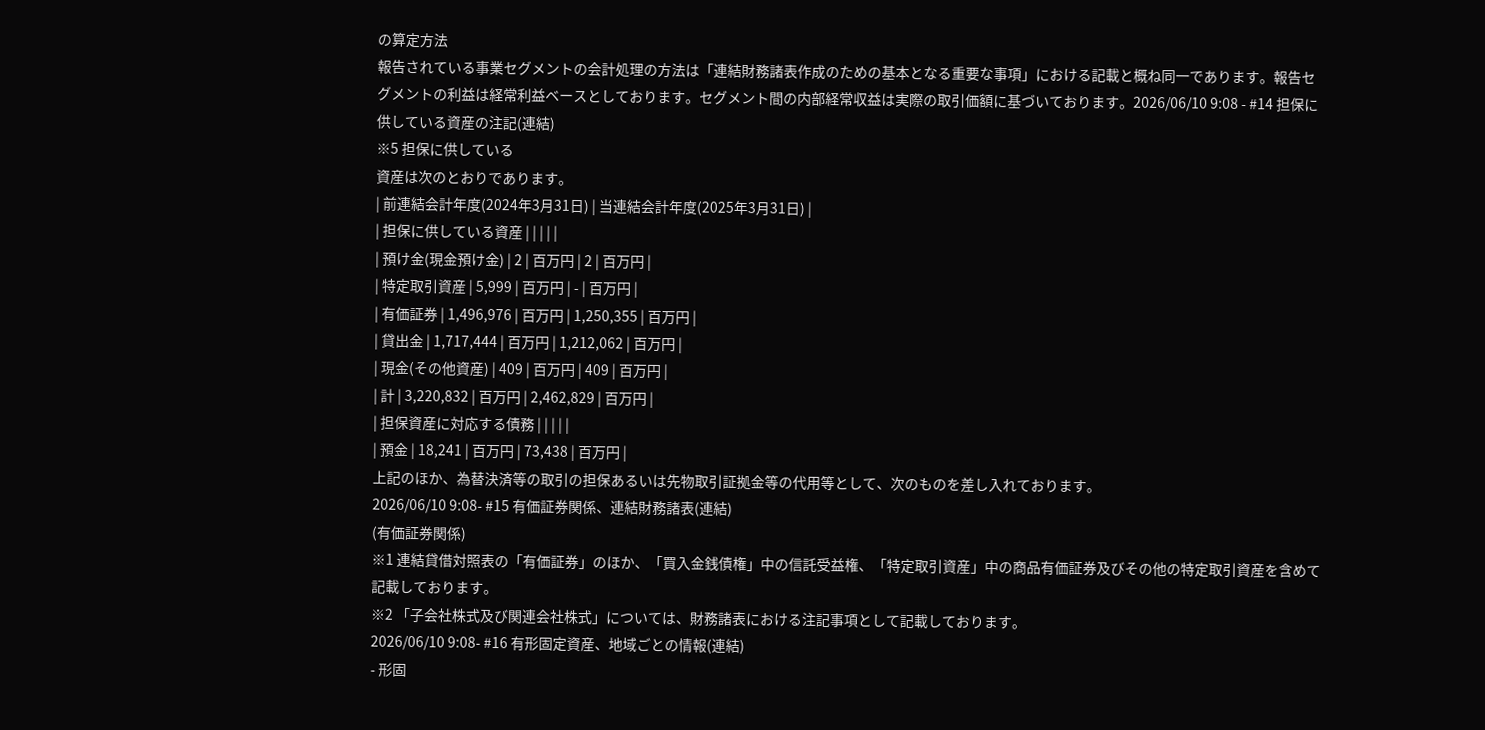の算定方法
報告されている事業セグメントの会計処理の方法は「連結財務諸表作成のための基本となる重要な事項」における記載と概ね同一であります。報告セグメントの利益は経常利益ベースとしております。セグメント間の内部経常収益は実際の取引価額に基づいております。2026/06/10 9:08 - #14 担保に供している資産の注記(連結)
※5 担保に供している
資産は次のとおりであります。
| 前連結会計年度(2024年3月31日) | 当連結会計年度(2025年3月31日) |
| 担保に供している資産 | | | | |
| 預け金(現金預け金) | 2 | 百万円 | 2 | 百万円 |
| 特定取引資産 | 5,999 | 百万円 | - | 百万円 |
| 有価証券 | 1,496,976 | 百万円 | 1,250,355 | 百万円 |
| 貸出金 | 1,717,444 | 百万円 | 1,212,062 | 百万円 |
| 現金(その他資産) | 409 | 百万円 | 409 | 百万円 |
| 計 | 3,220,832 | 百万円 | 2,462,829 | 百万円 |
| 担保資産に対応する債務 | | | | |
| 預金 | 18,241 | 百万円 | 73,438 | 百万円 |
上記のほか、為替決済等の取引の担保あるいは先物取引証拠金等の代用等として、次のものを差し入れております。
2026/06/10 9:08- #15 有価証券関係、連結財務諸表(連結)
(有価証券関係)
※1 連結貸借対照表の「有価証券」のほか、「買入金銭債権」中の信託受益権、「特定取引資産」中の商品有価証券及びその他の特定取引資産を含めて記載しております。
※2 「子会社株式及び関連会社株式」については、財務諸表における注記事項として記載しております。
2026/06/10 9:08- #16 有形固定資産、地域ごとの情報(連結)
- 形固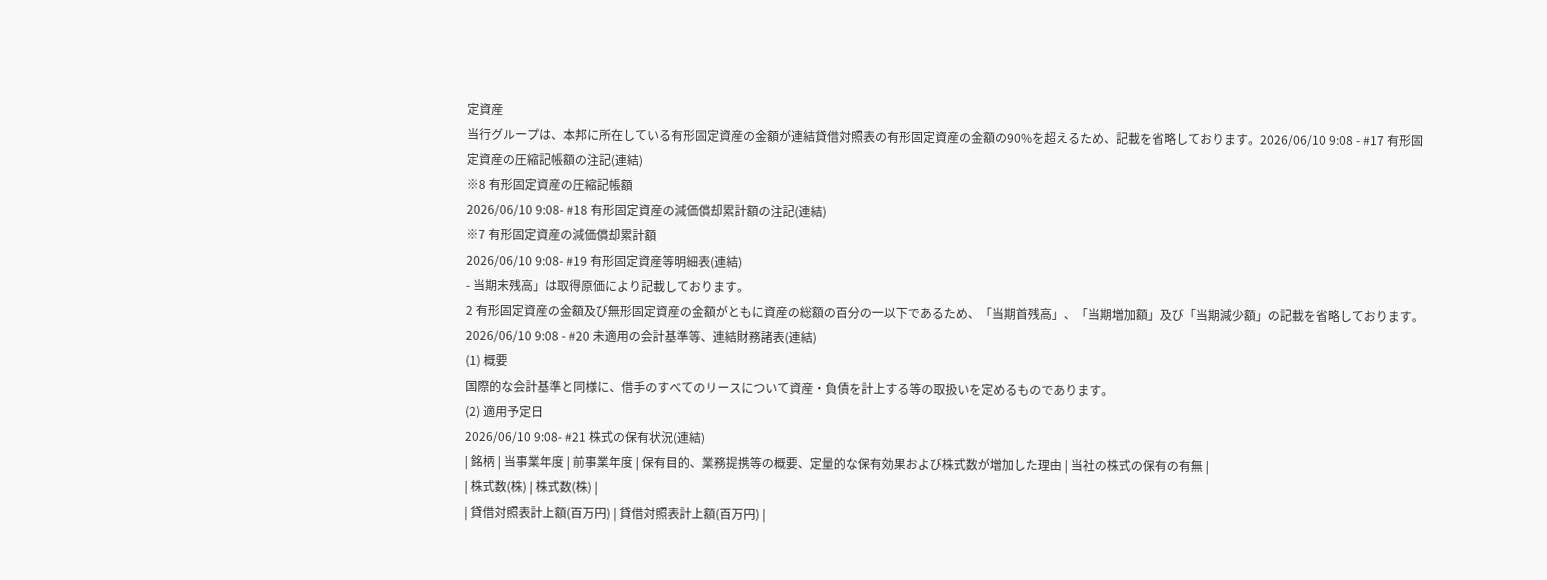定資産
当行グループは、本邦に所在している有形固定資産の金額が連結貸借対照表の有形固定資産の金額の90%を超えるため、記載を省略しております。2026/06/10 9:08 - #17 有形固定資産の圧縮記帳額の注記(連結)
※8 有形固定資産の圧縮記帳額
2026/06/10 9:08- #18 有形固定資産の減価償却累計額の注記(連結)
※7 有形固定資産の減価償却累計額
2026/06/10 9:08- #19 有形固定資産等明細表(連結)
- 当期末残高」は取得原価により記載しております。
2 有形固定資産の金額及び無形固定資産の金額がともに資産の総額の百分の一以下であるため、「当期首残高」、「当期増加額」及び「当期減少額」の記載を省略しております。2026/06/10 9:08 - #20 未適用の会計基準等、連結財務諸表(連結)
(1) 概要
国際的な会計基準と同様に、借手のすべてのリースについて資産・負債を計上する等の取扱いを定めるものであります。
(2) 適用予定日
2026/06/10 9:08- #21 株式の保有状況(連結)
| 銘柄 | 当事業年度 | 前事業年度 | 保有目的、業務提携等の概要、定量的な保有効果および株式数が増加した理由 | 当社の株式の保有の有無 |
| 株式数(株) | 株式数(株) |
| 貸借対照表計上額(百万円) | 貸借対照表計上額(百万円) |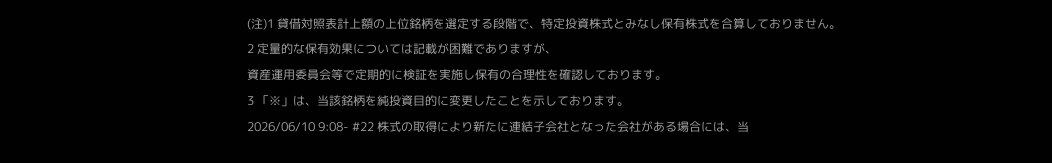(注)1 貸借対照表計上額の上位銘柄を選定する段階で、特定投資株式とみなし保有株式を合算しておりません。
2 定量的な保有効果については記載が困難でありますが、
資産運用委員会等で定期的に検証を実施し保有の合理性を確認しております。
3 「※」は、当該銘柄を純投資目的に変更したことを示しております。
2026/06/10 9:08- #22 株式の取得により新たに連結子会社となった会社がある場合には、当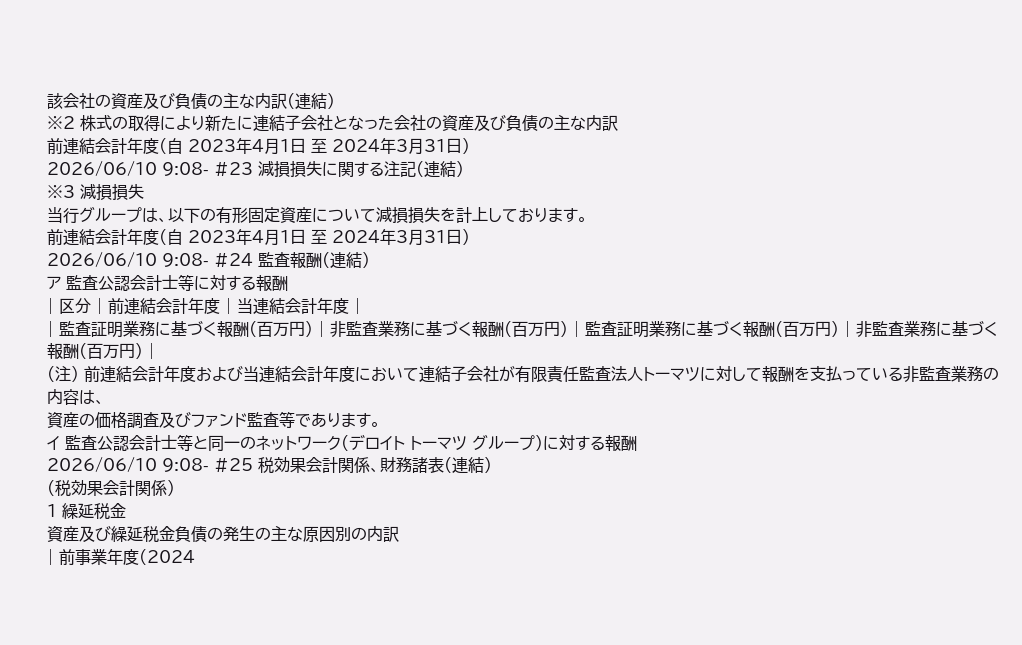該会社の資産及び負債の主な内訳(連結)
※2 株式の取得により新たに連結子会社となった会社の資産及び負債の主な内訳
前連結会計年度(自 2023年4月1日 至 2024年3月31日)
2026/06/10 9:08- #23 減損損失に関する注記(連結)
※3 減損損失
当行グループは、以下の有形固定資産について減損損失を計上しております。
前連結会計年度(自 2023年4月1日 至 2024年3月31日)
2026/06/10 9:08- #24 監査報酬(連結)
ア 監査公認会計士等に対する報酬
| 区分 | 前連結会計年度 | 当連結会計年度 |
| 監査証明業務に基づく報酬(百万円) | 非監査業務に基づく報酬(百万円) | 監査証明業務に基づく報酬(百万円) | 非監査業務に基づく報酬(百万円) |
(注) 前連結会計年度および当連結会計年度において連結子会社が有限責任監査法人トーマツに対して報酬を支払っている非監査業務の内容は、
資産の価格調査及びファンド監査等であります。
イ 監査公認会計士等と同一のネットワーク(デロイト トーマツ グループ)に対する報酬
2026/06/10 9:08- #25 税効果会計関係、財務諸表(連結)
(税効果会計関係)
1 繰延税金
資産及び繰延税金負債の発生の主な原因別の内訳
| 前事業年度(2024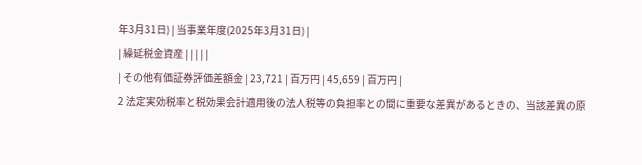年3月31日) | 当事業年度(2025年3月31日) |
| 繰延税金資産 | | | | |
| その他有価証券評価差額金 | 23,721 | 百万円 | 45,659 | 百万円 |
2 法定実効税率と税効果会計適用後の法人税等の負担率との間に重要な差異があるときの、当該差異の原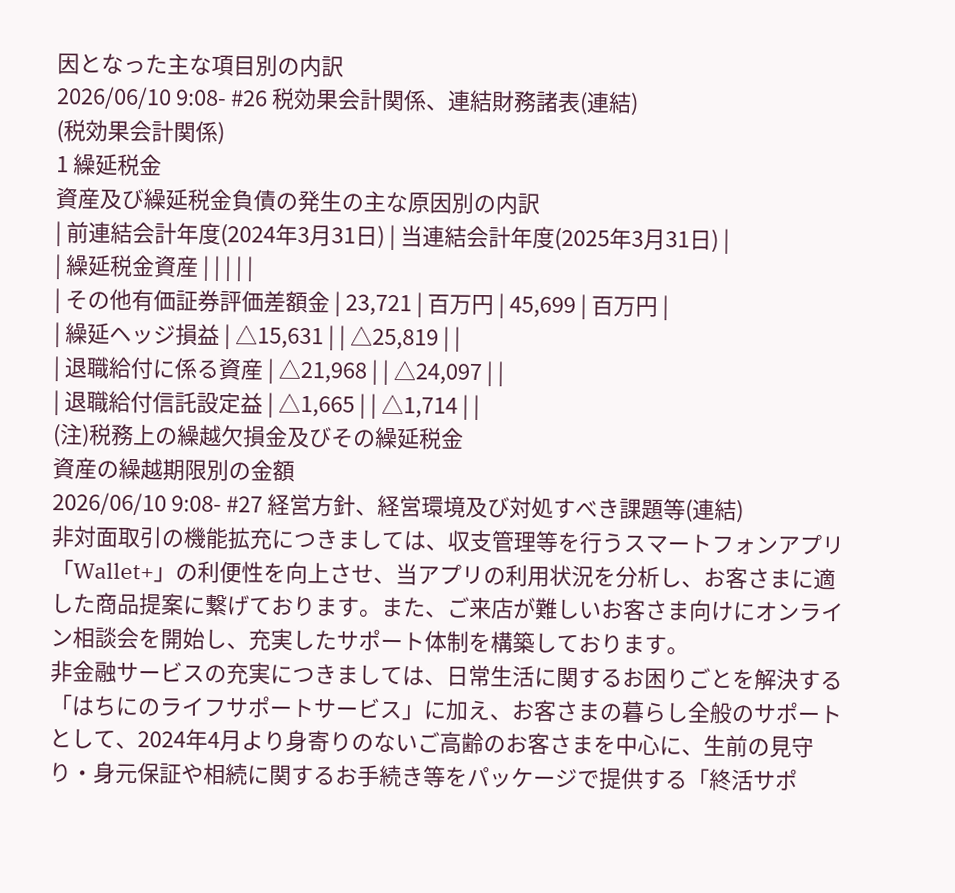因となった主な項目別の内訳
2026/06/10 9:08- #26 税効果会計関係、連結財務諸表(連結)
(税効果会計関係)
1 繰延税金
資産及び繰延税金負債の発生の主な原因別の内訳
| 前連結会計年度(2024年3月31日) | 当連結会計年度(2025年3月31日) |
| 繰延税金資産 | | | | |
| その他有価証券評価差額金 | 23,721 | 百万円 | 45,699 | 百万円 |
| 繰延ヘッジ損益 | △15,631 | | △25,819 | |
| 退職給付に係る資産 | △21,968 | | △24,097 | |
| 退職給付信託設定益 | △1,665 | | △1,714 | |
(注)税務上の繰越欠損金及びその繰延税金
資産の繰越期限別の金額
2026/06/10 9:08- #27 経営方針、経営環境及び対処すべき課題等(連結)
非対面取引の機能拡充につきましては、収支管理等を行うスマートフォンアプリ「Wallet+」の利便性を向上させ、当アプリの利用状況を分析し、お客さまに適した商品提案に繋げております。また、ご来店が難しいお客さま向けにオンライン相談会を開始し、充実したサポート体制を構築しております。
非金融サービスの充実につきましては、日常生活に関するお困りごとを解決する「はちにのライフサポートサービス」に加え、お客さまの暮らし全般のサポートとして、2024年4月より身寄りのないご高齢のお客さまを中心に、生前の見守り・身元保証や相続に関するお手続き等をパッケージで提供する「終活サポ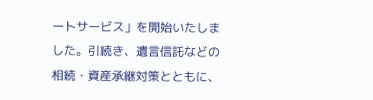ートサービス」を開始いたしました。引続き、遺言信託などの相続・資産承継対策とともに、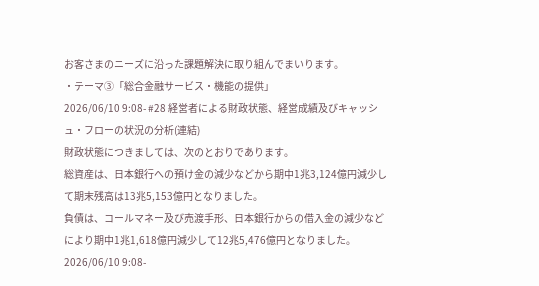お客さまのニーズに沿った課題解決に取り組んでまいります。
・テーマ③「総合金融サービス・機能の提供」
2026/06/10 9:08- #28 経営者による財政状態、経営成績及びキャッシュ・フローの状況の分析(連結)
財政状態につきましては、次のとおりであります。
総資産は、日本銀行への預け金の減少などから期中1兆3,124億円減少して期末残高は13兆5,153億円となりました。
負債は、コールマネー及び売渡手形、日本銀行からの借入金の減少などにより期中1兆1,618億円減少して12兆5,476億円となりました。
2026/06/10 9:08-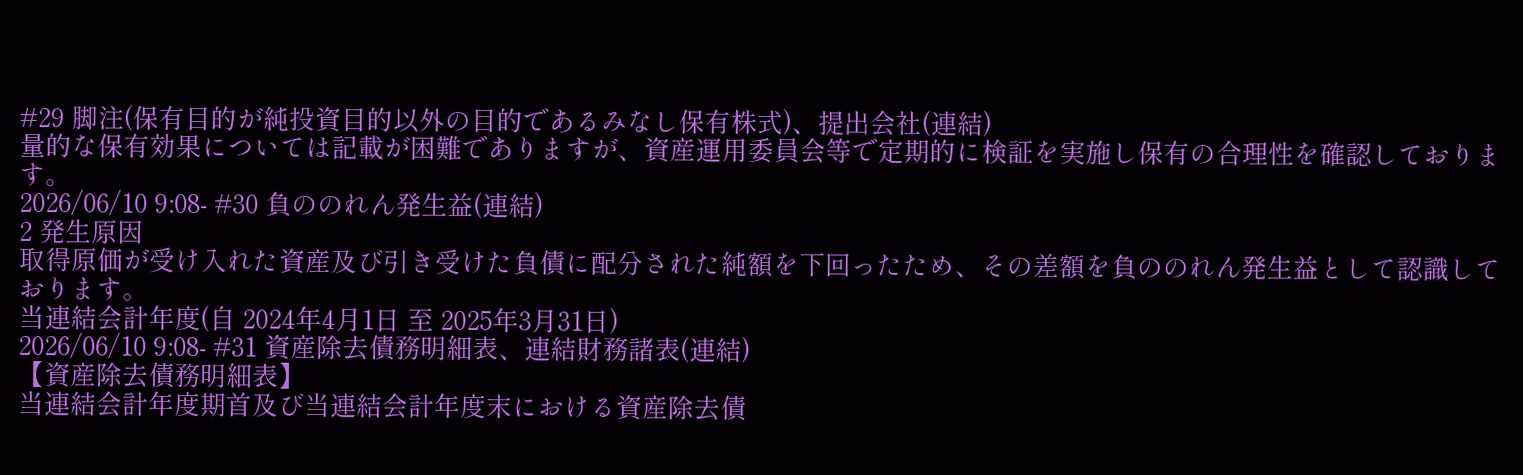#29 脚注(保有目的が純投資目的以外の目的であるみなし保有株式)、提出会社(連結)
量的な保有効果については記載が困難でありますが、資産運用委員会等で定期的に検証を実施し保有の合理性を確認しております。
2026/06/10 9:08- #30 負ののれん発生益(連結)
2 発生原因
取得原価が受け入れた資産及び引き受けた負債に配分された純額を下回ったため、その差額を負ののれん発生益として認識しております。
当連結会計年度(自 2024年4月1日 至 2025年3月31日)
2026/06/10 9:08- #31 資産除去債務明細表、連結財務諸表(連結)
【資産除去債務明細表】
当連結会計年度期首及び当連結会計年度末における資産除去債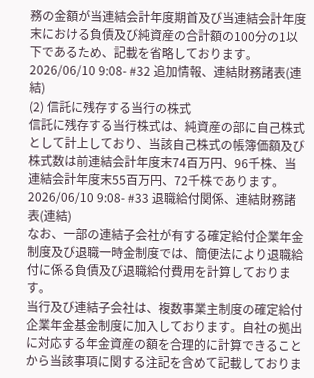務の金額が当連結会計年度期首及び当連結会計年度末における負債及び純資産の合計額の100分の1以下であるため、記載を省略しております。
2026/06/10 9:08- #32 追加情報、連結財務諸表(連結)
(2) 信託に残存する当行の株式
信託に残存する当行株式は、純資産の部に自己株式として計上しており、当該自己株式の帳簿価額及び株式数は前連結会計年度末74百万円、96千株、当連結会計年度末55百万円、72千株であります。
2026/06/10 9:08- #33 退職給付関係、連結財務諸表(連結)
なお、一部の連結子会社が有する確定給付企業年金制度及び退職一時金制度では、簡便法により退職給付に係る負債及び退職給付費用を計算しております。
当行及び連結子会社は、複数事業主制度の確定給付企業年金基金制度に加入しております。自社の拠出に対応する年金資産の額を合理的に計算できることから当該事項に関する注記を含めて記載しておりま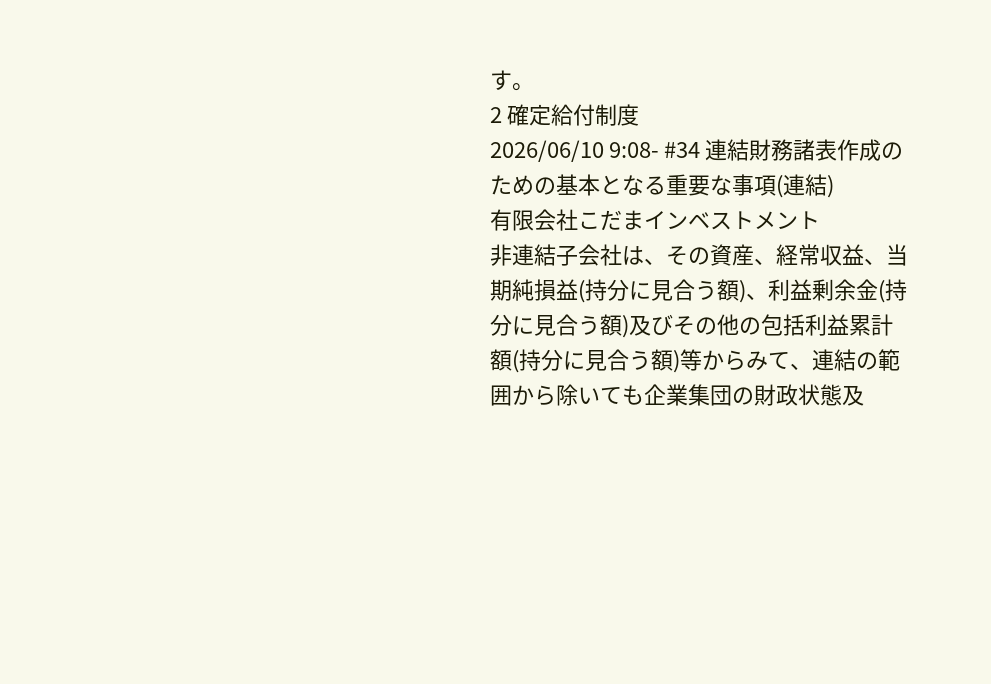す。
2 確定給付制度
2026/06/10 9:08- #34 連結財務諸表作成のための基本となる重要な事項(連結)
有限会社こだまインベストメント
非連結子会社は、その資産、経常収益、当期純損益(持分に見合う額)、利益剰余金(持分に見合う額)及びその他の包括利益累計額(持分に見合う額)等からみて、連結の範囲から除いても企業集団の財政状態及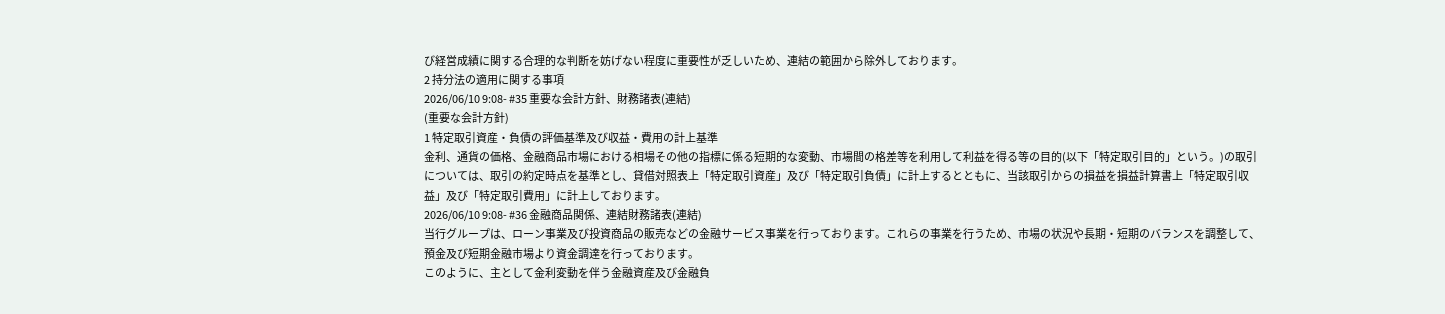び経営成績に関する合理的な判断を妨げない程度に重要性が乏しいため、連結の範囲から除外しております。
2 持分法の適用に関する事項
2026/06/10 9:08- #35 重要な会計方針、財務諸表(連結)
(重要な会計方針)
1 特定取引資産・負債の評価基準及び収益・費用の計上基準
金利、通貨の価格、金融商品市場における相場その他の指標に係る短期的な変動、市場間の格差等を利用して利益を得る等の目的(以下「特定取引目的」という。)の取引については、取引の約定時点を基準とし、貸借対照表上「特定取引資産」及び「特定取引負債」に計上するとともに、当該取引からの損益を損益計算書上「特定取引収益」及び「特定取引費用」に計上しております。
2026/06/10 9:08- #36 金融商品関係、連結財務諸表(連結)
当行グループは、ローン事業及び投資商品の販売などの金融サービス事業を行っております。これらの事業を行うため、市場の状況や長期・短期のバランスを調整して、預金及び短期金融市場より資金調達を行っております。
このように、主として金利変動を伴う金融資産及び金融負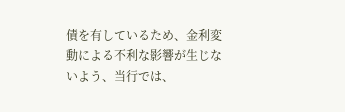債を有しているため、金利変動による不利な影響が生じないよう、当行では、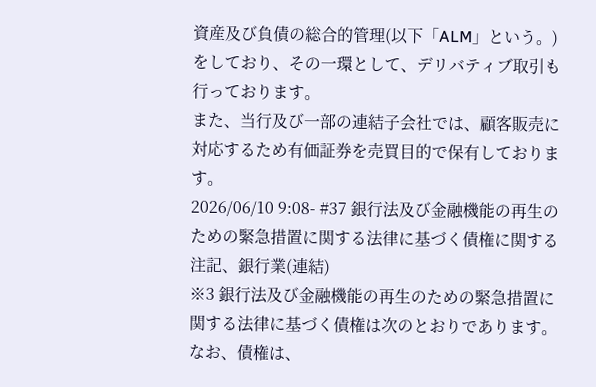資産及び負債の総合的管理(以下「ALM」という。)をしており、その一環として、デリバティブ取引も行っております。
また、当行及び一部の連結子会社では、顧客販売に対応するため有価証券を売買目的で保有しております。
2026/06/10 9:08- #37 銀行法及び金融機能の再生のための緊急措置に関する法律に基づく債権に関する注記、銀行業(連結)
※3 銀行法及び金融機能の再生のための緊急措置に関する法律に基づく債権は次のとおりであります。なお、債権は、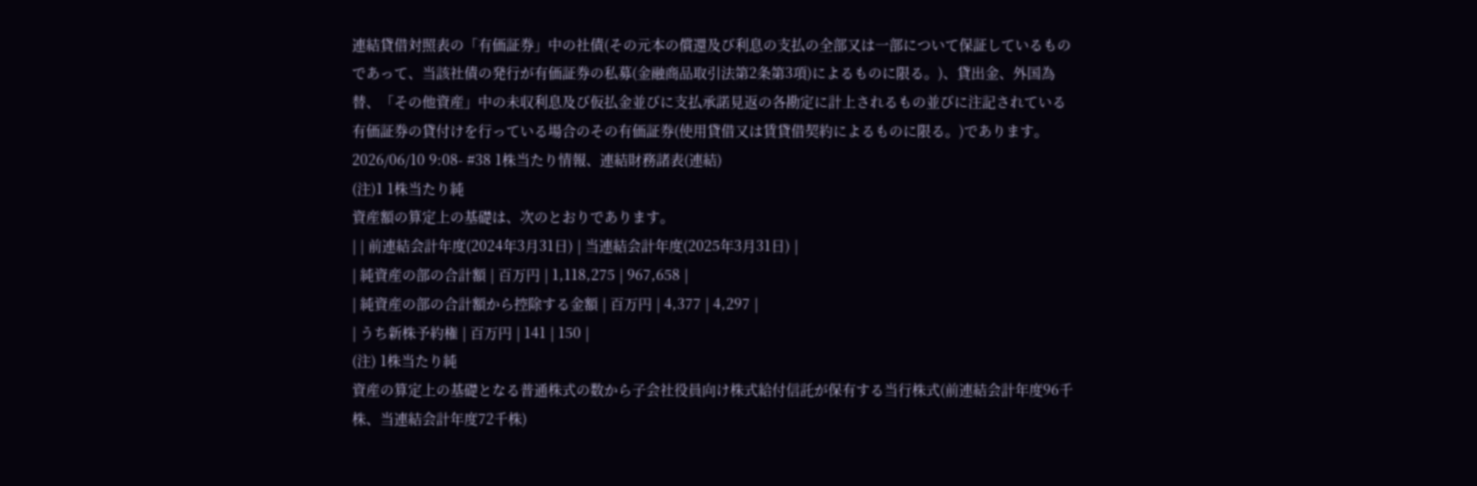連結貸借対照表の「有価証券」中の社債(その元本の償還及び利息の支払の全部又は一部について保証しているものであって、当該社債の発行が有価証券の私募(金融商品取引法第2条第3項)によるものに限る。)、貸出金、外国為替、「その他資産」中の未収利息及び仮払金並びに支払承諾見返の各勘定に計上されるもの並びに注記されている有価証券の貸付けを行っている場合のその有価証券(使用貸借又は賃貸借契約によるものに限る。)であります。
2026/06/10 9:08- #38 1株当たり情報、連結財務諸表(連結)
(注)1 1株当たり純
資産額の算定上の基礎は、次のとおりであります。
| | 前連結会計年度(2024年3月31日) | 当連結会計年度(2025年3月31日) |
| 純資産の部の合計額 | 百万円 | 1,118,275 | 967,658 |
| 純資産の部の合計額から控除する金額 | 百万円 | 4,377 | 4,297 |
| うち新株予約権 | 百万円 | 141 | 150 |
(注) 1株当たり純
資産の算定上の基礎となる普通株式の数から子会社役員向け株式給付信託が保有する当行株式(前連結会計年度96千株、当連結会計年度72千株)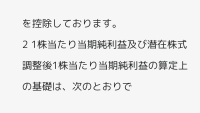を控除しております。
2 1株当たり当期純利益及び潜在株式調整後1株当たり当期純利益の算定上の基礎は、次のとおりで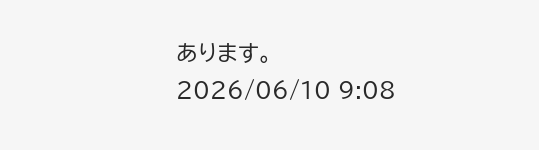あります。
2026/06/10 9:08